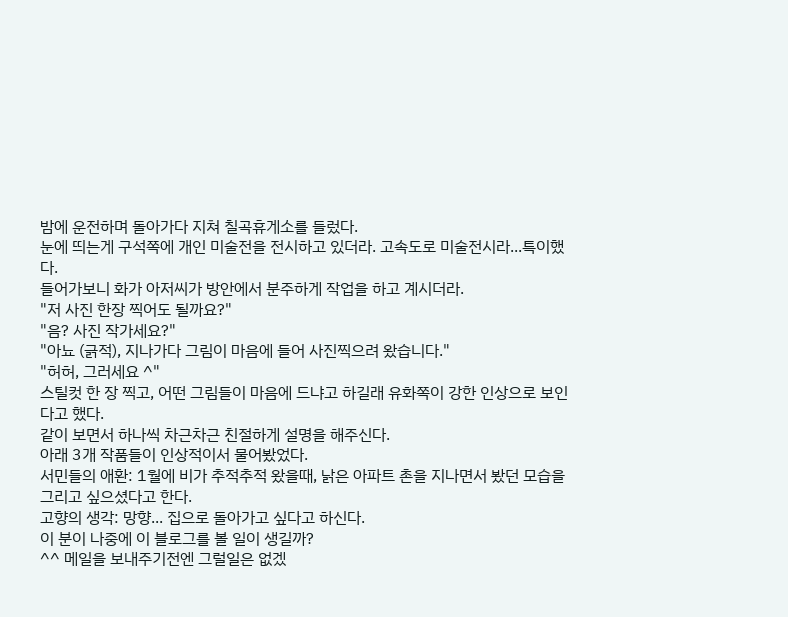밤에 운전하며 돌아가다 지쳐 칠곡휴게소를 들렀다.
눈에 띄는게 구석쪽에 개인 미술전을 전시하고 있더라. 고속도로 미술전시라...특이했다.
들어가보니 화가 아저씨가 방안에서 분주하게 작업을 하고 계시더라.
"저 사진 한장 찍어도 될까요?"
"음? 사진 작가세요?"
"아뇨 (긁적), 지나가다 그림이 마음에 들어 사진찍으려 왔습니다."
"허허, 그러세요 ^"
스틸컷 한 장 찍고, 어떤 그림들이 마음에 드냐고 하길래 유화쪽이 강한 인상으로 보인다고 했다.
같이 보면서 하나씩 차근차근 친절하게 설명을 해주신다.
아래 3개 작품들이 인상적이서 물어봤었다.
서민들의 애환: 1월에 비가 추적추적 왔을때, 낡은 아파트 촌을 지나면서 봤던 모습을 그리고 싶으셨다고 한다.
고향의 생각: 망향... 집으로 돌아가고 싶다고 하신다.
이 분이 나중에 이 블로그를 볼 일이 생길까?
^^ 메일을 보내주기전엔 그럴일은 없겠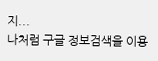지...
나처럼 구글 정보검색을 이용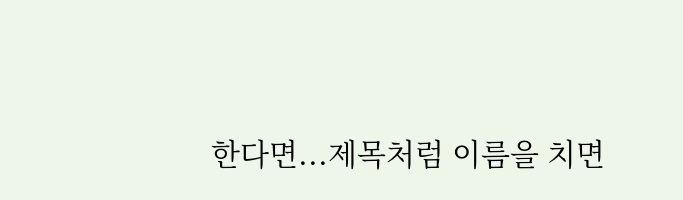한다면...제목처럼 이름을 치면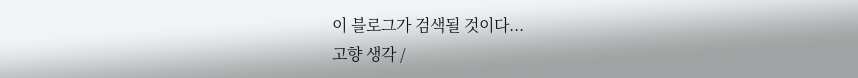이 블로그가 검색될 것이다...
고향 생각 /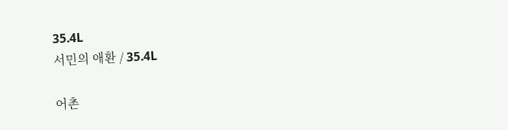35.4L
서민의 애환 / 35.4L

어촌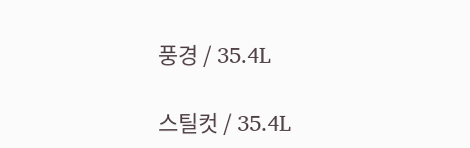풍경 / 35.4L

스틸컷 / 35.4L